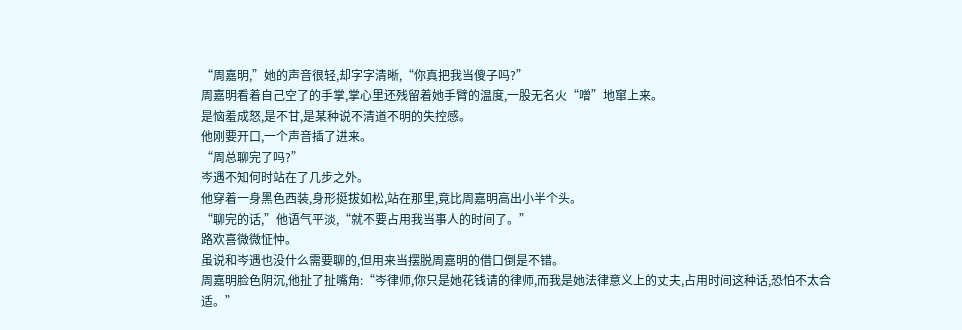“周嘉明,”她的声音很轻,却字字清晰,“你真把我当傻子吗?”
周嘉明看着自己空了的手掌,掌心里还残留着她手臂的温度,一股无名火“噌”地窜上来。
是恼羞成怒,是不甘,是某种说不清道不明的失控感。
他刚要开口,一个声音插了进来。
“周总聊完了吗?”
岑遇不知何时站在了几步之外。
他穿着一身黑色西装,身形挺拔如松,站在那里,竟比周嘉明高出小半个头。
“聊完的话,”他语气平淡,“就不要占用我当事人的时间了。”
路欢喜微微怔忡。
虽说和岑遇也没什么需要聊的,但用来当摆脱周嘉明的借口倒是不错。
周嘉明脸色阴沉,他扯了扯嘴角:“岑律师,你只是她花钱请的律师,而我是她法律意义上的丈夫,占用时间这种话,恐怕不太合适。”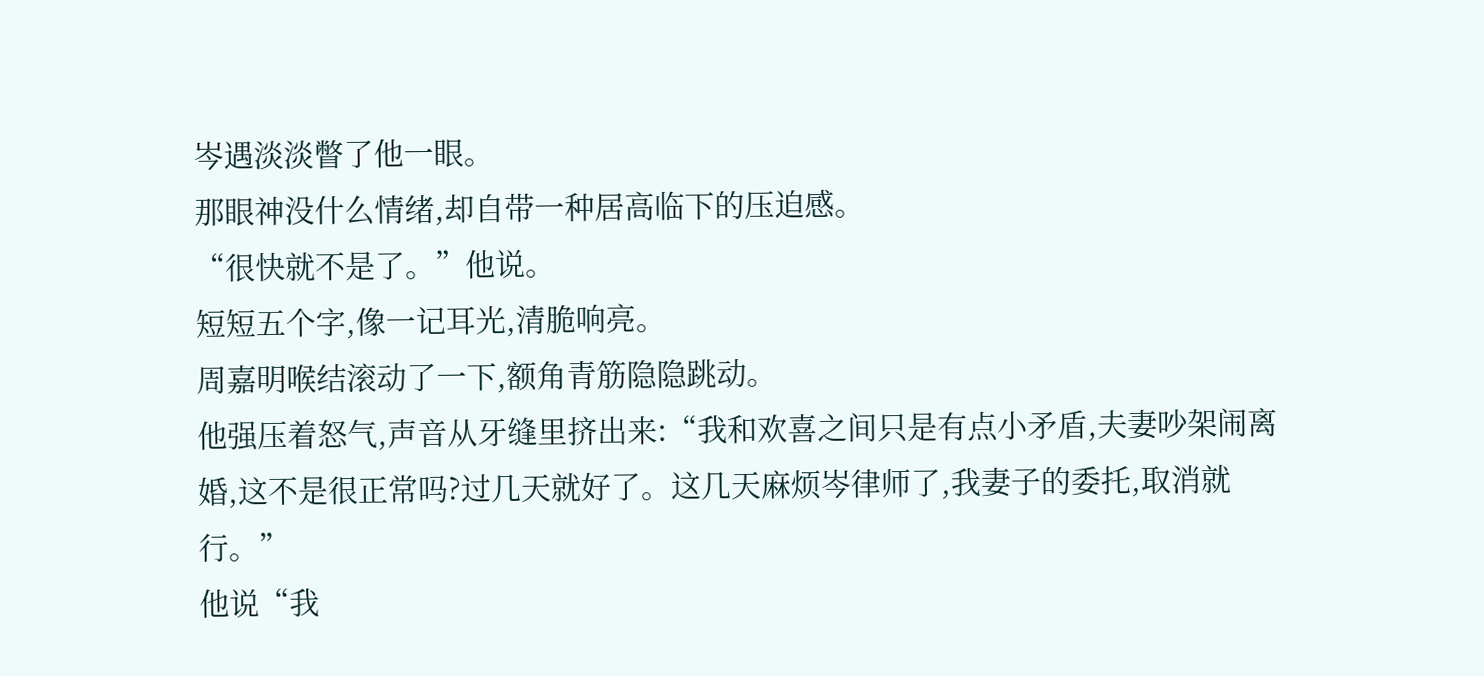岑遇淡淡瞥了他一眼。
那眼神没什么情绪,却自带一种居高临下的压迫感。
“很快就不是了。”他说。
短短五个字,像一记耳光,清脆响亮。
周嘉明喉结滚动了一下,额角青筋隐隐跳动。
他强压着怒气,声音从牙缝里挤出来:“我和欢喜之间只是有点小矛盾,夫妻吵架闹离婚,这不是很正常吗?过几天就好了。这几天麻烦岑律师了,我妻子的委托,取消就行。”
他说“我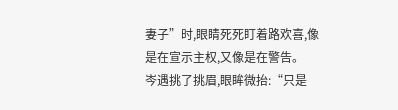妻子”时,眼睛死死盯着路欢喜,像是在宣示主权,又像是在警告。
岑遇挑了挑眉,眼眸微抬:“只是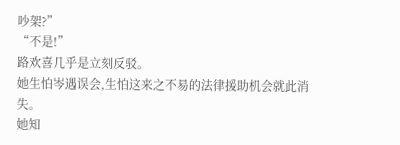吵架?”
“不是!”
路欢喜几乎是立刻反驳。
她生怕岑遇误会,生怕这来之不易的法律援助机会就此消失。
她知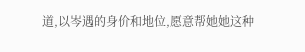道,以岑遇的身价和地位,愿意帮她她这种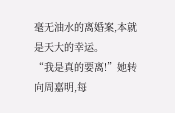毫无油水的离婚案,本就是天大的幸运。
“我是真的要离!”她转向周嘉明,每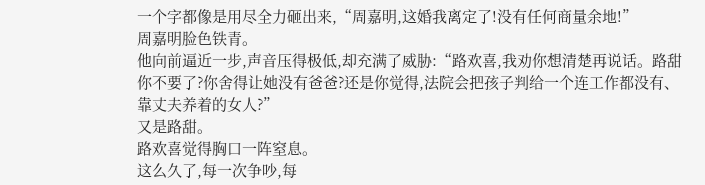一个字都像是用尽全力砸出来,“周嘉明,这婚我离定了!没有任何商量余地!”
周嘉明脸色铁青。
他向前逼近一步,声音压得极低,却充满了威胁:“路欢喜,我劝你想清楚再说话。路甜你不要了?你舍得让她没有爸爸?还是你觉得,法院会把孩子判给一个连工作都没有、靠丈夫养着的女人?”
又是路甜。
路欢喜觉得胸口一阵窒息。
这么久了,每一次争吵,每